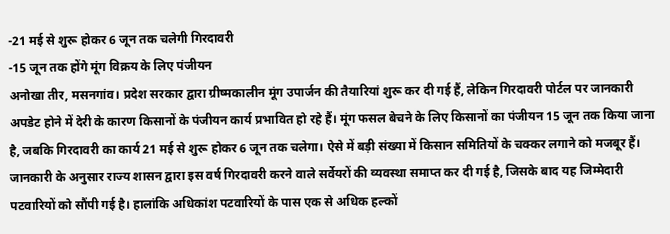-21 मई से शुरू होकर 6 जून तक चलेगी गिरदावरी
-15 जून तक होंगे मूंग विक्रय के लिए पंजीयन
अनोखा तीर, मसनगांव। प्रदेश सरकार द्वारा ग्रीष्मकालीन मूंग उपार्जन की तैयारियां शुरू कर दी गई हैं, लेकिन गिरदावरी पोर्टल पर जानकारी अपडेट होने में देरी के कारण किसानों के पंजीयन कार्य प्रभावित हो रहे हैं। मूंग फसल बेचने के लिए किसानों का पंजीयन 15 जून तक किया जाना है, जबकि गिरदावरी का कार्य 21 मई से शुरू होकर 6 जून तक चलेगा। ऐसे में बड़ी संख्या में किसान समितियों के चक्कर लगाने को मजबूर हैं। जानकारी के अनुसार राज्य शासन द्वारा इस वर्ष गिरदावरी करने वाले सर्वेयरों की व्यवस्था समाप्त कर दी गई है, जिसके बाद यह जिम्मेदारी पटवारियों को सौंपी गई है। हालांकि अधिकांश पटवारियों के पास एक से अधिक हल्कों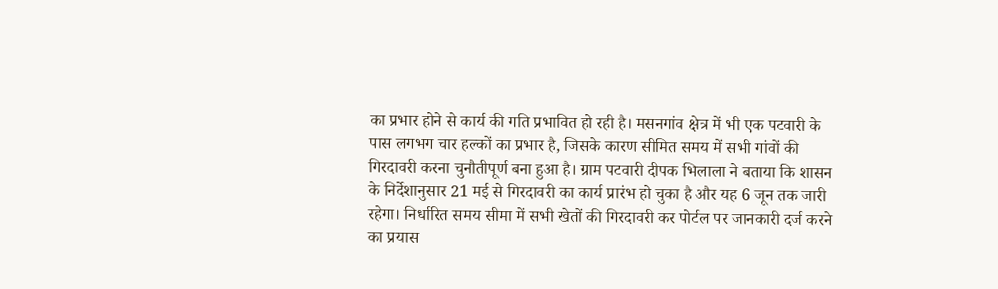का प्रभार होने से कार्य की गति प्रभावित हो रही है। मसनगांव क्षेत्र में भी एक पटवारी के पास लगभग चार हल्कों का प्रभार है, जिसके कारण सीमित समय में सभी गांवों की गिरदावरी करना चुनौतीपूर्ण बना हुआ है। ग्राम पटवारी दीपक भिलाला ने बताया कि शासन के निर्देशानुसार 21 मई से गिरदावरी का कार्य प्रारंभ हो चुका है और यह 6 जून तक जारी रहेगा। निर्धारित समय सीमा में सभी खेतों की गिरदावरी कर पोर्टल पर जानकारी दर्ज करने का प्रयास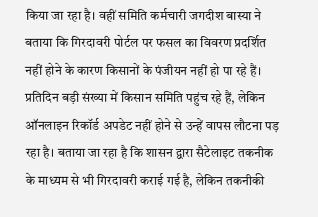किया जा रहा है। वहीं समिति कर्मचारी जगदीश बास्या ने बताया कि गिरदावरी पोर्टल पर फसल का विवरण प्रदर्शित नहीं होने के कारण किसानों के पंजीयन नहीं हो पा रहे हैं। प्रतिदिन बड़ी संख्या में किसान समिति पहुंच रहे हैं, लेकिन ऑनलाइन रिकॉर्ड अपडेट नहीं होने से उन्हें वापस लौटना पड़ रहा है। बताया जा रहा है कि शासन द्वारा सैटेलाइट तकनीक के माध्यम से भी गिरदावरी कराई गई है, लेकिन तकनीकी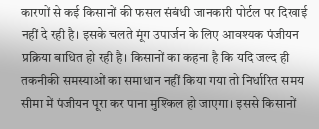कारणों से कई किसानों की फसल संबंधी जानकारी पोर्टल पर दिखाई नहीं दे रही है। इसके चलते मूंग उपार्जन के लिए आवश्यक पंजीयन प्रक्रिया बाधित हो रही है। किसानों का कहना है कि यदि जल्द ही तकनीकी समस्याओं का समाधान नहीं किया गया तो निर्धारित समय सीमा में पंजीयन पूरा कर पाना मुश्किल हो जाएगा। इससे किसानों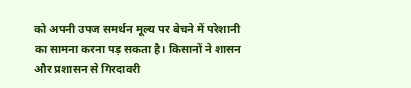को अपनी उपज समर्थन मूल्य पर बेचने में परेशानी का सामना करना पड़ सकता है। किसानों ने शासन और प्रशासन से गिरदावरी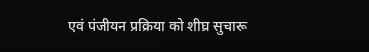एवं पंजीयन प्रक्रिया को शीघ्र सुचारू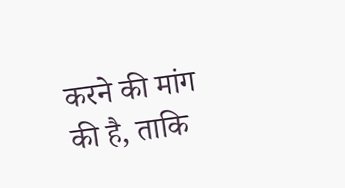करने की मांग की है, ताकि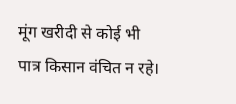मूंग खरीदी से कोई भी पात्र किसान वंचित न रहे।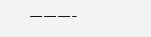———-